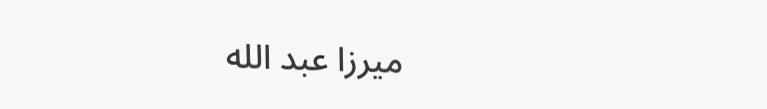ميرزا عبد الله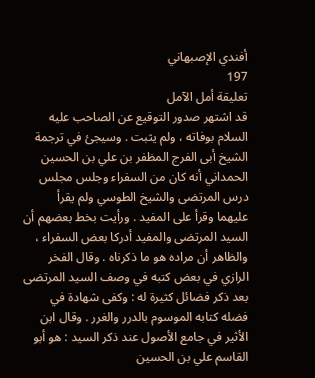أفندي الإصبهاني
197
تعليقة أمل الآمل
قد اشتهر صدور التوقيع عن الصاحب عليه السلام بوفاته ، ولم يثبت . وسيجئ في ترجمة الشيخ أبى الفرج المظفر بن علي بن الحسين الحمداني أنه كان من السفراء وجلس مجلس درس المرتضى والشيخ الطوسي ولم يقرأ عليهما وقرأ على المفيد . ورأيت بخط بعضهم أن السيد المرتضى والمفيد أدركا بعض السفراء ، والظاهر أن مراده هو ما ذكرناه . وقال الفخر الرازي في بعض كتبه في وصف السيد المرتضى بعد ذكر فضائل كثيرة له : وكفى شهادة في فضله كتابه الموسوم بالدرر والغرر . وقال ابن الأثير في جامع الأصول عند ذكر السيد : هو أبو القاسم علي بن الحسين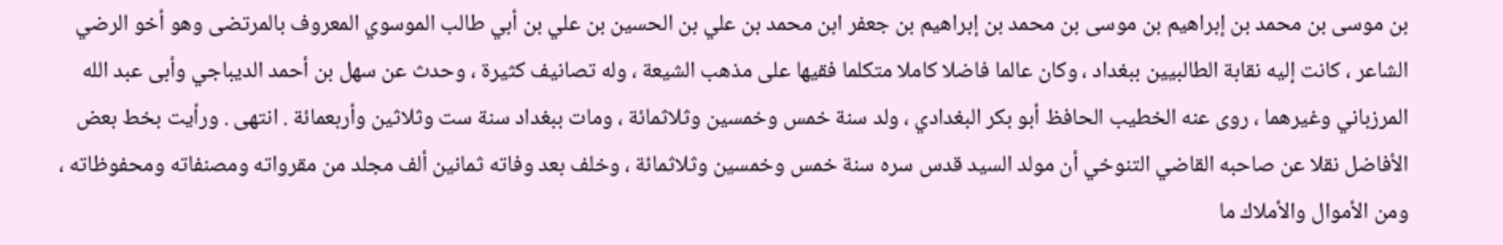بن موسى بن محمد بن إبراهيم بن موسى بن محمد بن إبراهيم بن جعفر ابن محمد بن علي بن الحسين بن علي بن أبي طالب الموسوي المعروف بالمرتضى وهو أخو الرضي الشاعر ، كانت إليه نقابة الطالبيين ببغداد ، وكان عالما فاضلا كاملا متكلما فقيها على مذهب الشيعة ، وله تصانيف كثيرة ، وحدث عن سهل بن أحمد الديباجي وأبى عبد الله المرزباني وغيرهما ، روى عنه الخطيب الحافظ أبو بكر البغدادي ، ولد سنة خمس وخمسين وثلاثمائة ، ومات ببغداد سنة ست وثلاثين وأربعمائة . انتهى . ورأيت بخط بعض الأفاضل نقلا عن صاحبه القاضي التنوخي أن مولد السيد قدس سره سنة خمس وخمسين وثلاثمائة ، وخلف بعد وفاته ثمانين ألف مجلد من مقرواته ومصنفاته ومحفوظاته ، ومن الأموال والأملاك ما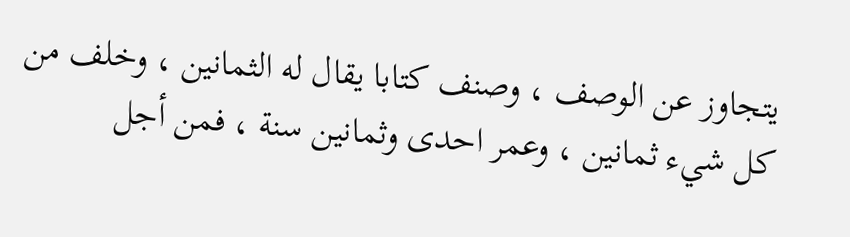يتجاوز عن الوصف ، وصنف كتابا يقال له الثمانين ، وخلف من كل شيء ثمانين ، وعمر احدى وثمانين سنة ، فمن أجل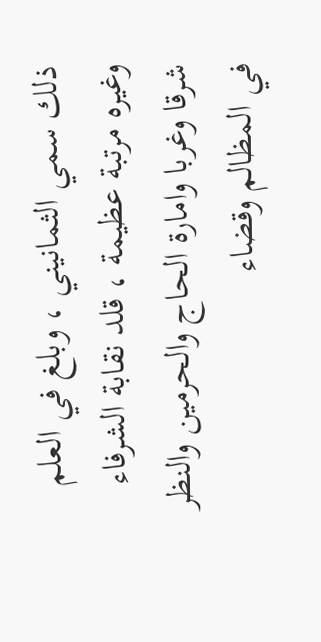ذلك سمي الثمانيني ، وبلغ في العلم وغيره مرتبة عظيمة ، قلد نقابة الشرفاء شرقا وغربا وامارة الحاج والحرمين والنظر في المظالم وقضاء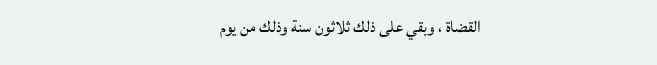القضاة ، وبقي على ذلك ثلاثون سنة وذلك من يوم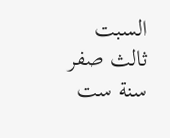السبت ثالث صفر سنة ست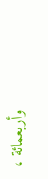وأربعمائة ،